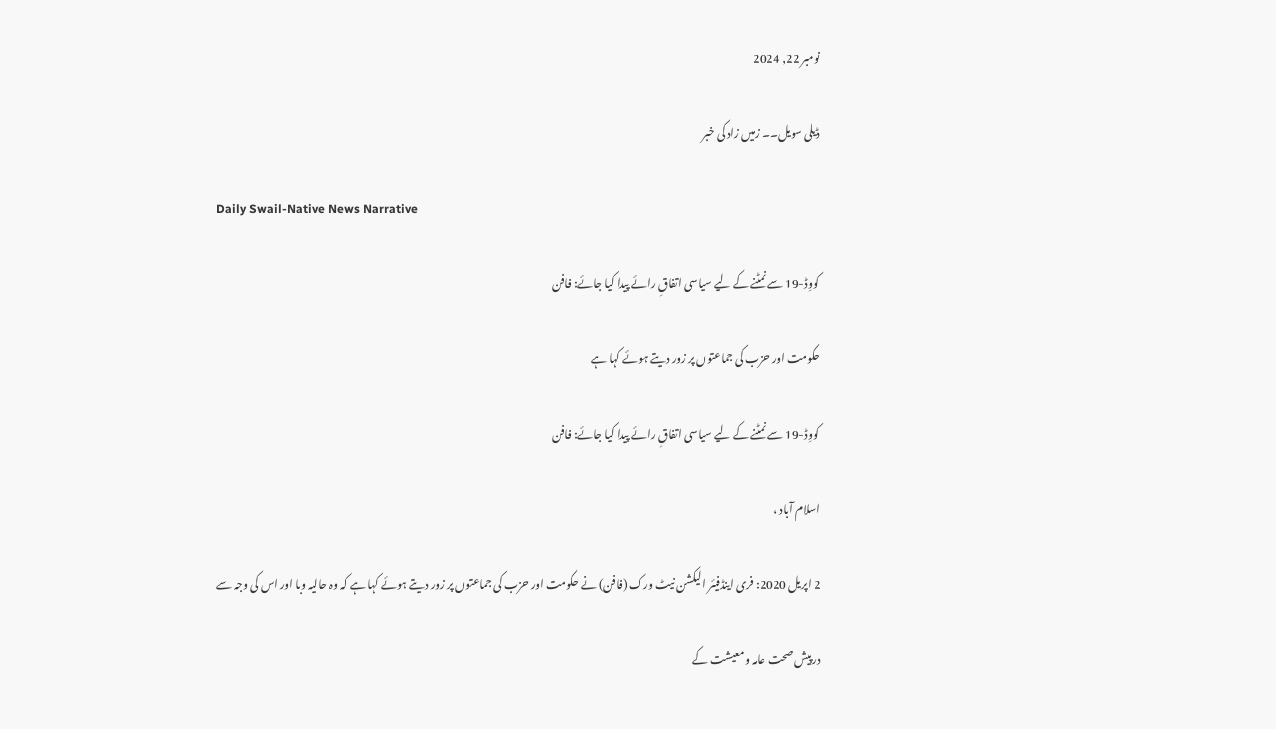نومبر 22, 2024

ڈیلی سویل۔۔ زمیں زاد کی خبر

Daily Swail-Native News Narrative

کووِڈ-19 سے نمٹنے کے لیے سیاسی اتفاقِ رائے پیدا کیا جائے: فافن

حکومت اور حزب کی جماعتوں پر زور دیتے ہوئے کہا ہے

کووِڈ-19 سے نمٹنے کے لیے سیاسی اتفاقِ رائے پیدا کیا جائے: فافن

اسلام آباد ،

2 اپریل 2020: فری اینڈفیئر الیکشن نیٹ ورک (فافن) نے حکومت اور حزب کی جماعتوں پر زور دیتے ہوئے کہا ہے کہ وہ حالیہ وبا اور اس کی وجہ سے

درپیش صحت عامہ ومعیشت کے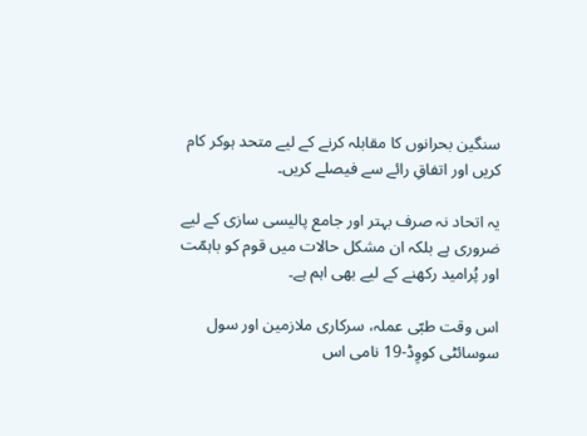سنگین بحرانوں کا مقابلہ کرنے کے لیے متحد ہوکر کام کریں اور اتفاقِ رائے سے فیصلے کریں۔

یہ اتحاد نہ صرف بہتر اور جامع پالیسی سازی کے لیے ضروری ہے بلکہ ان مشکل حالات میں قوم کو باہمّت اور پُرامید رکھنے کے لیے بھی اہم ہے۔

اس وقت طبّی عملہ، سرکاری ملازمین اور سول سوسائٹی کووِڈ-19 نامی اس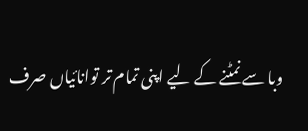وبا سے نمٹنے کے لیے اپنی تمام تر توانائیاں صرف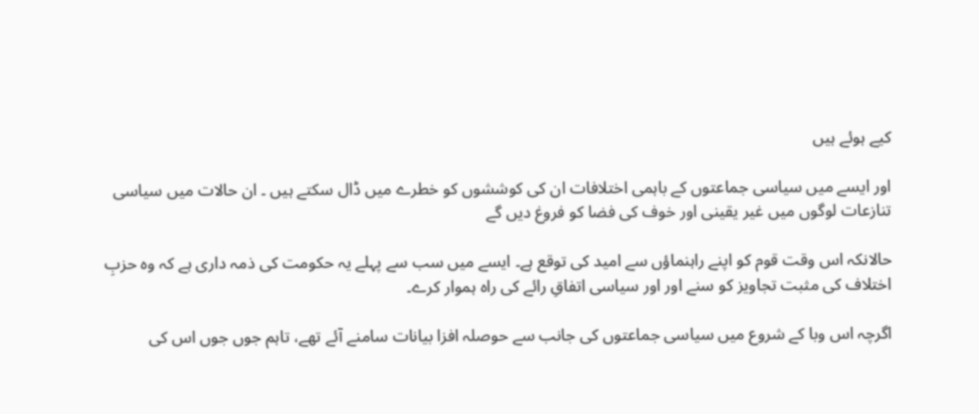کیے ہوئے ہیں

اور ایسے میں سیاسی جماعتوں کے باہمی اختلافات ان کی کوششوں کو خطرے میں ڈال سکتے ہیں ۔ ان حالات میں سیاسی تنازعات لوگوں میں غیر یقینی اور خوف کی فضا کو فروغ دیں گے

حالانکہ اس وقت قوم کو اپنے راہنماؤں سے امید کی توقع ہے۔ ایسے میں سب سے پہلے یہ حکومت کی ذمہ داری ہے کہ وہ حزبِ اختلاف کی مثبت تجاویز کو سنے اور اور سیاسی اتفاقِ رائے کی راہ ہموار کرے۔

اگرچہ اس وبا کے شروع میں سیاسی جماعتوں کی جانب سے حوصلہ افزا بیانات سامنے آئے تھے، تاہم جوں جوں اس کی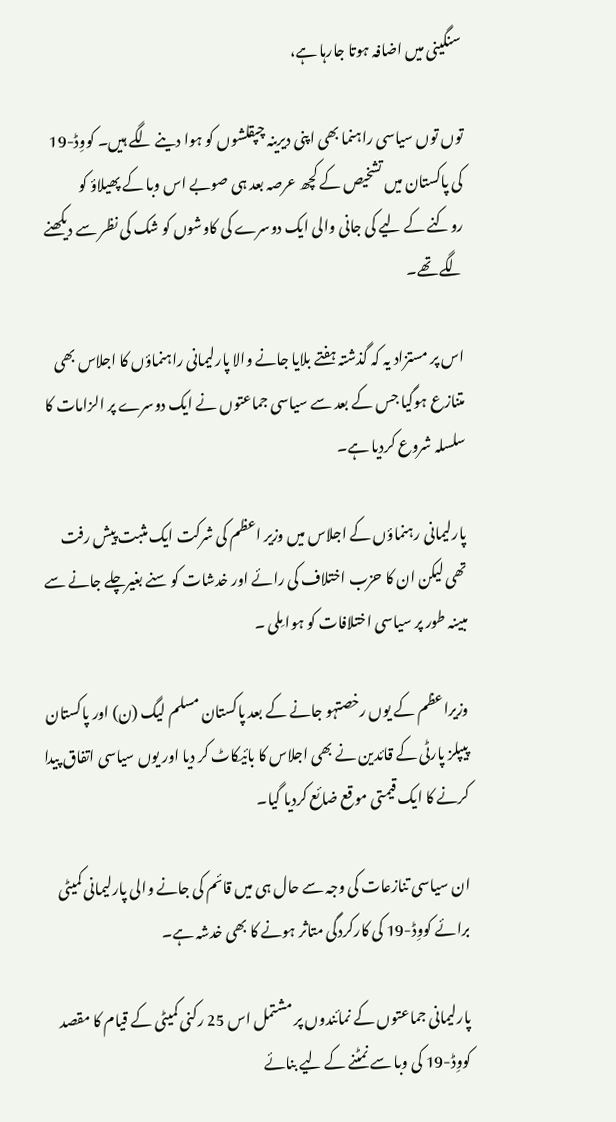سنگینی میں اضافہ ہوتا جارہا ہے،

توں توں سیاسی راہنما بھی اپنی دیرینہ چپقلشوں کو ہوا دینے لگے ہیں۔ کووِڈ-19 کی پاکستان میں تشخیص کے کچھ عرصہ بعد ہی صوبے اس وبا کے پھیلاؤ کو روکنے کے لیے کی جانی والی ایک دوسرے کی کاوشوں کو شک کی نظر سے دیکھنے لگے تھے۔

اس پر مستزاد یہ کہ گذشتہ ہفتے بلایا جانے والا پارلیمانی راہنماؤں کا اجلاس بھی متنازع ہوگیا جس کے بعد سے سیاسی جماعتوں نے ایک دوسرے پر الزامات کا سلسلہ شروع کردیا ہے۔

پارلیمانی رہنماؤں کے اجلاس میں وزیر اعظم کی شرکت ایک مثبت پیش رفت تھی لیکن ان کا حزب اختلاف کی رائے اور خدشات کو سنے بغیرچلے جانے سے مبینہ طور پر سیاسی اختلافات کو ہوا مِلی ۔

وزیراعظم کے یوں رخصتہو جانے کے بعد پاکستان مسلم لیگ (ن) اور پاکستان پیپلز پارٹی کے قائدین نے بھی اجلاس کا بائیکاٹ کر دیا اور یوں سیاسی اتفاق پیدا کرنے کا ایک قیمتی موقع ضائع کردیا گیا۔

ان سیاسی تنازعات کی وجہ سے حال ہی میں قائم کی جانے والی پارلیمانی کمیٹی برائے کووِڈ-19 کی کارکردگی متاثر ہونے کا بھی خدشہ ہے۔

پارلیمانی جماعتوں کے نمائندوں پر مشتمل اس 25 رکنی کمیٹی کے قیام کا مقصد کووِڈ-19 کی وبا سے نمٹنے کے لیے بنائے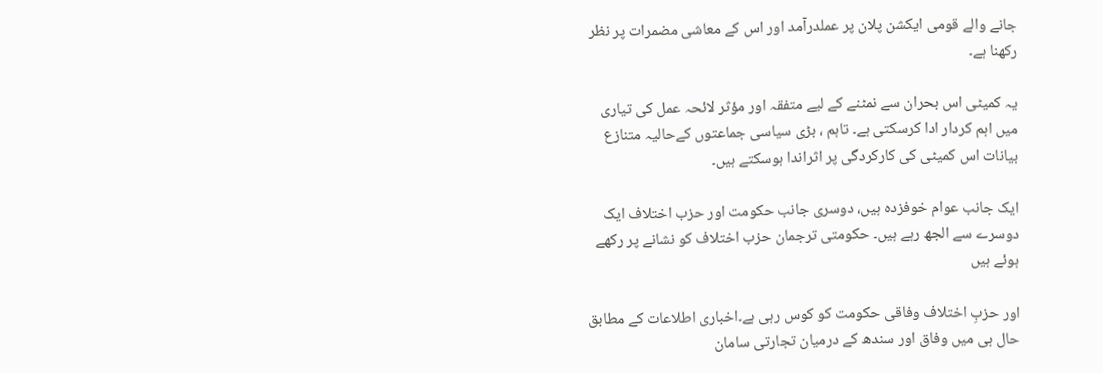جانے والے قومی ایکشن پلان پر عملدرآمد اور اس کے معاشی مضمرات پر نظر رکھنا ہے۔

یہ کمیٹی اس بحران سے نمٹنے کے لیے متفقہ اور مؤثر لائحہ عمل کی تیاری میں اہم کردار ادا کرسکتی ہے۔ تاہم ، بڑی سیاسی جماعتوں کےحالیہ متنازع بیانات اس کمیٹی کی کارکردگی پر اثراندا ہوسکتے ہیں۔

ایک جانب عوام خوفزدہ ہیں، دوسری جانب حکومت اور حزب اختلاف ایک دوسرے سے الجھ رہے ہیں۔ حکومتی ترجمان حزب اختلاف کو نشانے پر رکھے ہوئے ہیں

اور حزبِ اختلاف وفاقی حکومت کو کوس رہی ہے۔اخباری اطلاعات کے مطابق حال ہی میں وفاق اور سندھ کے درمیان تجارتی سامان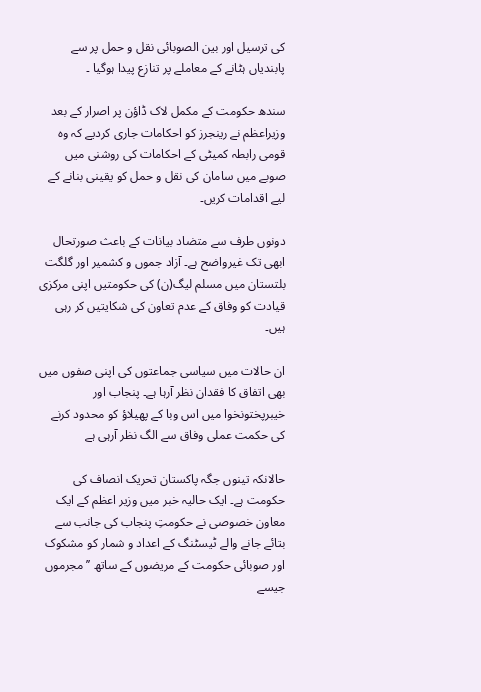کی ترسیل اور بین الصوبائی نقل و حمل پر سے پابندیاں ہٹانے کے معاملے پر تنازع پیدا ہوگیا ۔

سندھ حکومت کے مکمل لاک ڈاؤن پر اصرار کے بعد وزیراعظم نے رینجرز کو احکامات جاری کردیے کہ وہ قومی رابطہ کمیٹی کے احکامات کی روشنی میں صوبے میں سامان کی نقل و حمل کو یقینی بنانے کے لیے اقدامات کریں۔

دونوں طرف سے متضاد بیانات کے باعث صورتحال ابھی تک غیرواضح ہے۔ آزاد جموں و کشمیر اور گلگت بلتستان میں مسلم لیگ(ن) کی حکومتیں اپنی مرکزی قیادت کو وفاق کے عدم تعاون کی شکایتیں کر رہی ہیں۔

ان حالات میں سیاسی جماعتوں کی اپنی صفوں میں بھی اتفاق کا فقدان نظر آرہا ہے۔ پنجاب اور خیبرپختونخوا میں اس وبا کے پھیلاؤ کو محدود کرنے کی حکمت عملی وفاق سے الگ نظر آرہی ہے

حالانکہ تینوں جگہ پاکستان تحریک انصاف کی حکومت ہے۔ ایک حالیہ خبر میں وزیر اعظم کے ایک معاون خصوصی نے حکومتِ پنجاب کی جانب سے بتائے جانے والے ٹیسٹنگ کے اعداد و شمار کو مشکوک اور صوبائی حکومت کے مریضوں کے ساتھ ’’مجرموں جیسے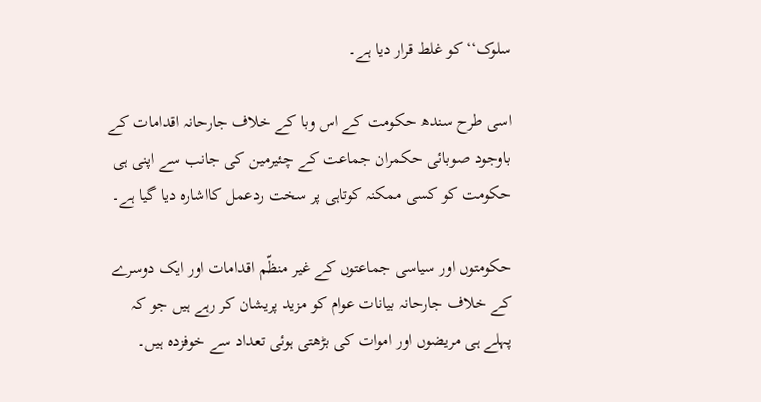سلوک‘‘ کو غلط قرار دیا ہے۔

اسی طرح سندھ حکومت کے اس وبا کے خلاف جارحانہ اقدامات کے باوجود صوبائی حکمران جماعت کے چئیرمین کی جانب سے اپنی ہی حکومت کو کسی ممکنہ کوتاہی پر سخت ردعمل کااشارہ دیا گیا ہے۔

حکومتوں اور سیاسی جماعتوں کے غیر منظّم اقدامات اور ایک دوسرے کے خلاف جارحانہ بیانات عوام کو مزید پریشان کر رہے ہیں جو کہ پہلے ہی مریضوں اور اموات کی بڑھتی ہوئی تعداد سے خوفزدہ ہیں۔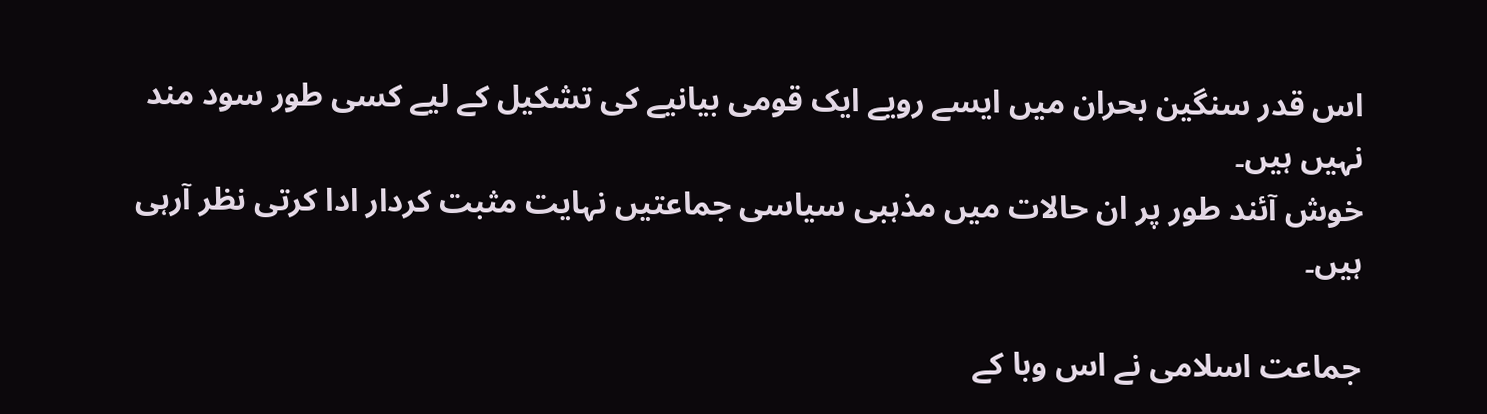اس قدر سنگین بحران میں ایسے رویے ایک قومی بیانیے کی تشکیل کے لیے کسی طور سود مند نہیں ہیں۔
خوش آئند طور پر ان حالات میں مذہبی سیاسی جماعتیں نہایت مثبت کردار ادا کرتی نظر آرہی ہیں۔

جماعت اسلامی نے اس وبا کے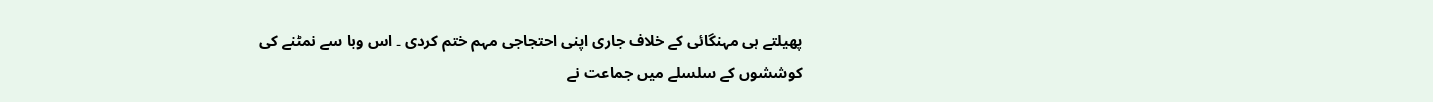پھیلتے ہی مہنگائی کے خلاف جاری اپنی احتجاجی مہم ختم کردی ۔ اس وبا سے نمٹنے کی کوششوں کے سلسلے میں جماعت نے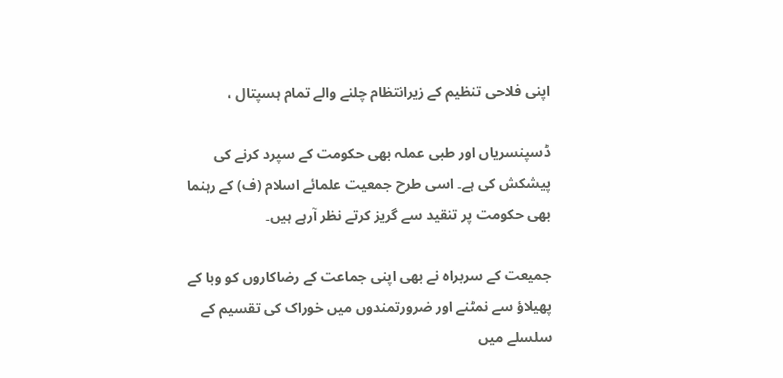اپنی فلاحی تنظیم کے زیرانتظام چلنے والے تمام ہسپتال ،

ڈسپنسریاں اور طبی عملہ بھی حکومت کے سپرد کرنے کی پیشکش کی ہے۔ اسی طرح جمعیت علمائے اسلام (ف) کے رہنما بھی حکومت پر تنقید سے گریز کرتے نظر آرہے ہیں۔

جمیعت کے سربراہ نے بھی اپنی جماعت کے رضاکاروں کو وبا کے پھیلاؤ سے نمٹنے اور ضرورتمندوں میں خوراک کی تقسیم کے سلسلے میں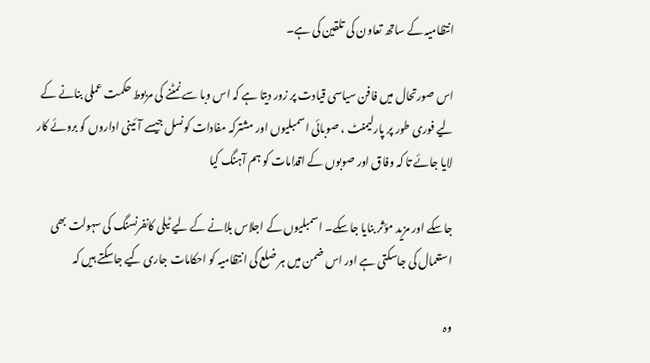انتظامیہ کے ساتھ تعاون کی تلقین کی ہے۔

اس صورتحال میں فافن سیاسی قیادت پر زور دیتا ہے کہ اس وبا سے نمٹنے کی مربوط حکمت عملی بنانے کے لیے فوری طور پر پارلیمنٹ ، صوبائی اسمبلیوں اور مشترکہ مفادات کونسل جیسے آئینی اداروں کو بروئے کار لایا جائے تا کہ وفاق اور صوبوں کے اقدامات کو ہم آہنگ کیا

جاسکے اور مزید مؤثر بنایا جاسکے۔ اسمبلیوں کے اجلاس بلانے کے لیے ٹیلی کانفرنسنگ کی سہولت بھی استعمال کی جاسکتی ہے اور اس ضمن میں ہر ضلع کی انتظامیہ کو احکامات جاری کیے جاسکتے ہیں کہ

وہ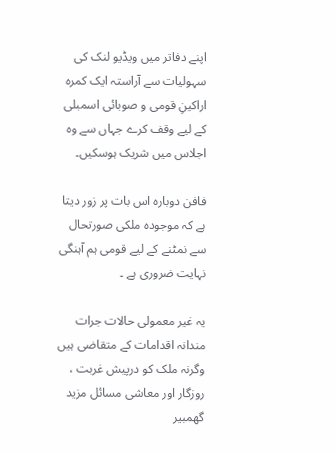اپنے دفاتر میں ویڈیو لنک کی سہولیات سے آراستہ ایک کمرہ اراکینِ قومی و صوبائی اسمبلی کے لیے وقف کرے جہاں سے وہ اجلاس میں شریک ہوسکیں۔

فافن دوبارہ اس بات پر زور دیتا ہے کہ موجودہ ملکی صورتحال سے نمٹنے کے لیے قومی ہم آہنگی نہایت ضروری ہے ۔

یہ غیر معمولی حالات جرات مندانہ اقدامات کے متقاضی ہیں وگرنہ ملک کو درپیش غربت ، روزگار اور معاشی مسائل مزید گھمبیر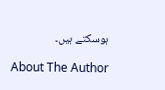ہوسکتے ہیں۔

About The Author